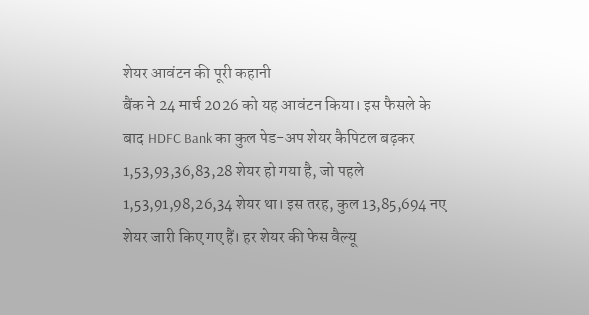शेयर आवंटन की पूरी कहानी
बैंक ने 24 मार्च 2026 को यह आवंटन किया। इस फैसले के बाद HDFC Bank का कुल पेड-अप शेयर कैपिटल बढ़कर 1,53,93,36,83,28 शेयर हो गया है, जो पहले 1,53,91,98,26,34 शेयर था। इस तरह, कुल 13,85,694 नए शेयर जारी किए गए हैं। हर शेयर की फेस वैल्यू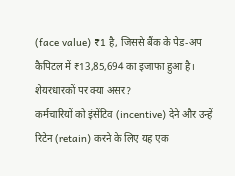(face value) ₹1 है, जिससे बैंक के पेड-अप कैपिटल में ₹13,85,694 का इजाफा हुआ है।
शेयरधारकों पर क्या असर?
कर्मचारियों को इंसेंटिव (incentive) देने और उन्हें रिटेन (retain) करने के लिए यह एक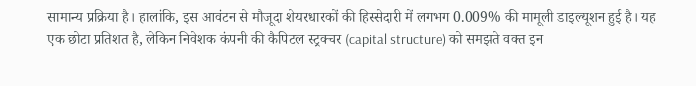सामान्य प्रक्रिया है। हालांकि, इस आवंटन से मौजूदा शेयरधारकों की हिस्सेदारी में लगभग 0.009% की मामूली डाइल्यूशन हुई है। यह एक छोटा प्रतिशत है, लेकिन निवेशक कंपनी की कैपिटल स्ट्रक्चर (capital structure) को समझते वक्त इन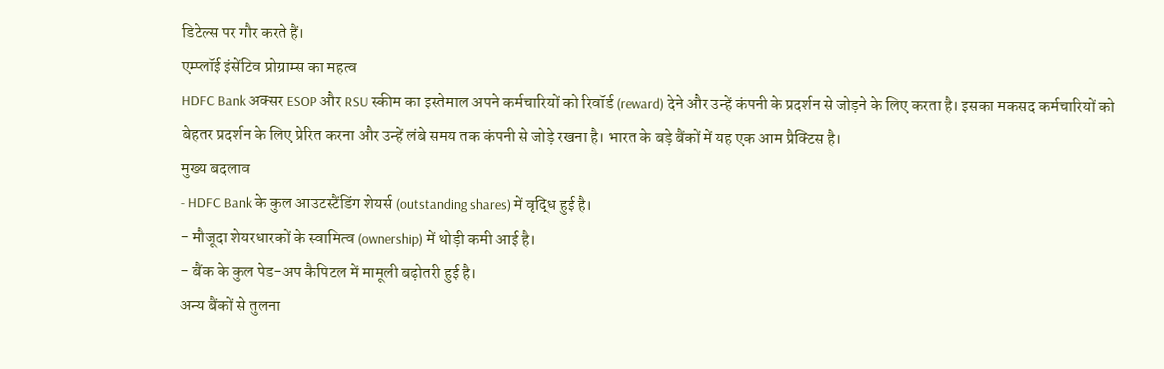डिटेल्स पर गौर करते हैं।
एम्प्लॉई इंसेंटिव प्रोग्राम्स का महत्व
HDFC Bank अक्सर ESOP और RSU स्कीम का इस्तेमाल अपने कर्मचारियों को रिवॉर्ड (reward) देने और उन्हें कंपनी के प्रदर्शन से जोड़ने के लिए करता है। इसका मकसद कर्मचारियों को बेहतर प्रदर्शन के लिए प्रेरित करना और उन्हें लंबे समय तक कंपनी से जोड़े रखना है। भारत के बड़े बैंकों में यह एक आम प्रैक्टिस है।
मुख्य बदलाव
- HDFC Bank के कुल आउटस्टैंडिंग शेयर्स (outstanding shares) में वृद्धि हुई है।
- मौजूदा शेयरधारकों के स्वामित्व (ownership) में थोड़ी कमी आई है।
- बैंक के कुल पेड-अप कैपिटल में मामूली बढ़ोतरी हुई है।
अन्य बैंकों से तुलना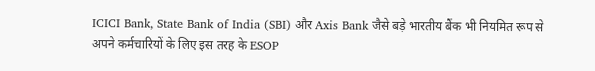ICICI Bank, State Bank of India (SBI) और Axis Bank जैसे बड़े भारतीय बैंक भी नियमित रूप से अपने कर्मचारियों के लिए इस तरह के ESOP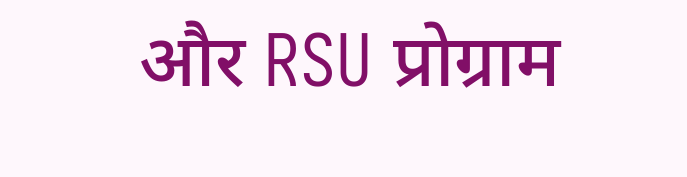और RSU प्रोग्राम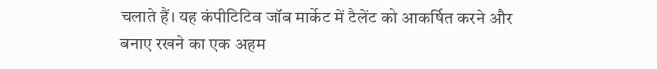चलाते हैं। यह कंपीटिटिव जॉब मार्केट में टैलेंट को आकर्षित करने और बनाए रखने का एक अहम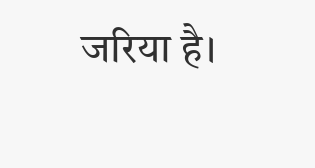जरिया है।